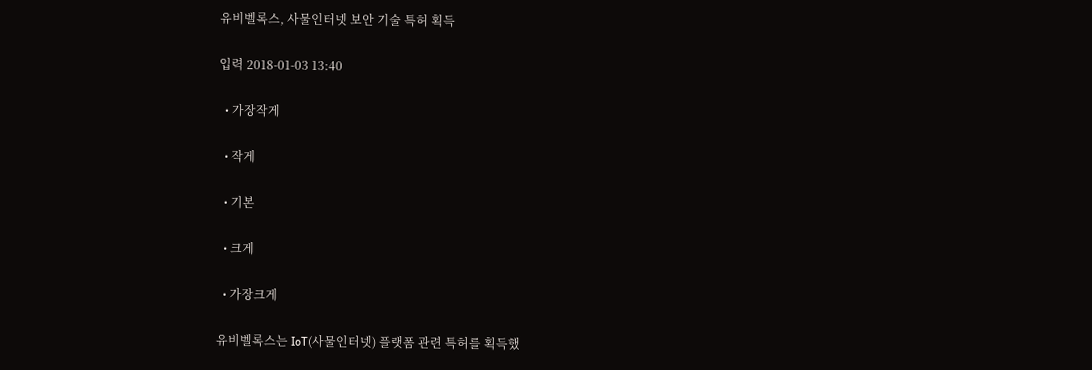유비벨록스, 사물인터넷 보안 기술 특허 획득

입력 2018-01-03 13:40

  • 가장작게

  • 작게

  • 기본

  • 크게

  • 가장크게

유비벨록스는 IoT(사물인터넷) 플랫폼 관련 특허를 획득했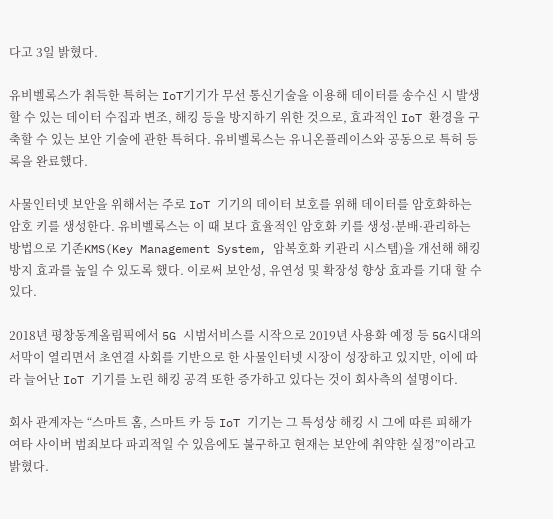다고 3일 밝혔다.

유비벨록스가 취득한 특허는 IoT기기가 무선 통신기술을 이용해 데이터를 송수신 시 발생할 수 있는 데이터 수집과 변조, 해킹 등을 방지하기 위한 것으로, 효과적인 IoT 환경을 구축할 수 있는 보안 기술에 관한 특허다. 유비벨록스는 유니온플레이스와 공동으로 특허 등록을 완료했다.

사물인터넷 보안을 위해서는 주로 IoT 기기의 데이터 보호를 위해 데이터를 암호화하는 암호 키를 생성한다. 유비벨록스는 이 때 보다 효율적인 암호화 키를 생성·분배·관리하는 방법으로 기존KMS(Key Management System, 암복호화 키관리 시스템)을 개선해 해킹 방지 효과를 높일 수 있도록 했다. 이로써 보안성, 유연성 및 확장성 향상 효과를 기대 할 수 있다.

2018년 평창동계올림픽에서 5G 시범서비스를 시작으로 2019년 사용화 예정 등 5G시대의 서막이 열리면서 초연결 사회를 기반으로 한 사물인터넷 시장이 성장하고 있지만, 이에 따라 늘어난 IoT 기기를 노린 해킹 공격 또한 증가하고 있다는 것이 회사측의 설명이다.

회사 관계자는 “스마트 홈, 스마트 카 등 IoT 기기는 그 특성상 해킹 시 그에 따른 피해가 여타 사이버 범죄보다 파괴적일 수 있음에도 불구하고 현재는 보안에 취약한 실정”이라고 밝혔다.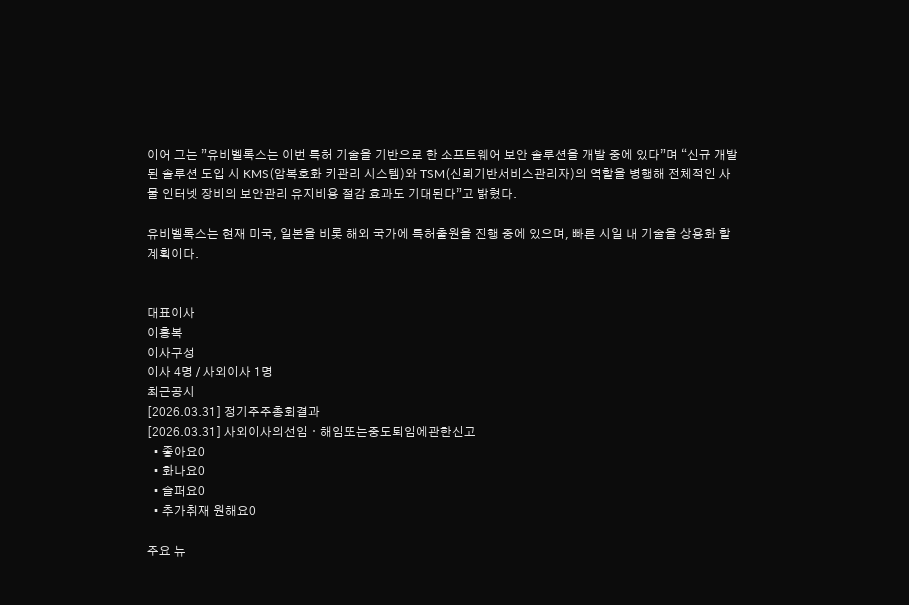이어 그는 ”유비벨록스는 이번 특허 기술을 기반으로 한 소프트웨어 보안 솔루션을 개발 중에 있다”며 “신규 개발된 솔루션 도입 시 KMS(암복호화 키관리 시스템)와 TSM(신뢰기반서비스관리자)의 역할을 병행해 전체적인 사물 인터넷 장비의 보안관리 유지비용 절감 효과도 기대된다”고 밝혔다.

유비벨록스는 현재 미국, 일본을 비롯 해외 국가에 특허출원을 진행 중에 있으며, 빠른 시일 내 기술을 상용화 할 계획이다.


대표이사
이흥복
이사구성
이사 4명 / 사외이사 1명
최근공시
[2026.03.31] 정기주주총회결과
[2026.03.31] 사외이사의선임ㆍ해임또는중도퇴임에관한신고
  • 좋아요0
  • 화나요0
  • 슬퍼요0
  • 추가취재 원해요0

주요 뉴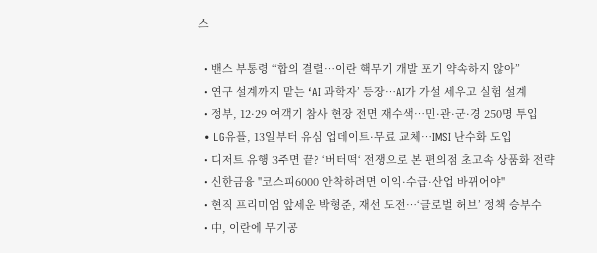스

  • 밴스 부통령 “합의 결렬…이란 핵무기 개발 포기 약속하지 않아”
  • 연구 설계까지 맡는 ‘AI 과학자’ 등장…AI가 가설 세우고 실험 설계
  • 정부, 12·29 여객기 참사 현장 전면 재수색…민·관·군·경 250명 투입
  • LG유플, 13일부터 유심 업데이트·무료 교체…IMSI 난수화 도입
  • 디저트 유행 3주면 끝? ‘버터떡‘ 전쟁으로 본 편의점 초고속 상품화 전략
  • 신한금융 "코스피6000 안착하려면 이익·수급·산업 바뀌어야"
  • 현직 프리미엄 앞세운 박형준, 재선 도전…‘글로벌 허브’ 정책 승부수
  • 中, 이란에 무기공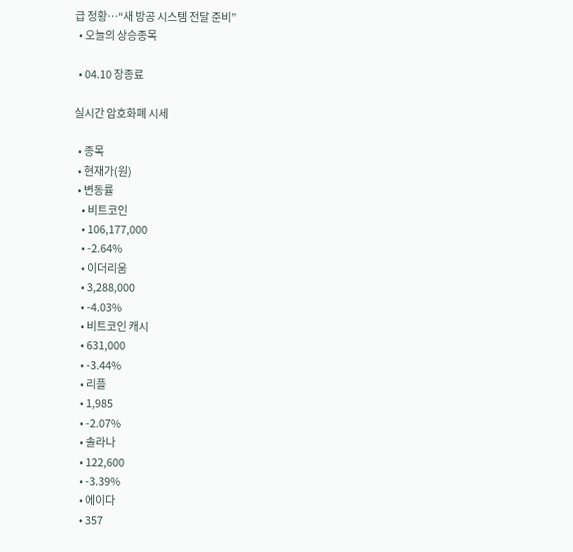급 정황…“새 방공 시스템 전달 준비”
  • 오늘의 상승종목

  • 04.10 장종료

실시간 암호화폐 시세

  • 종목
  • 현재가(원)
  • 변동률
    • 비트코인
    • 106,177,000
    • -2.64%
    • 이더리움
    • 3,288,000
    • -4.03%
    • 비트코인 캐시
    • 631,000
    • -3.44%
    • 리플
    • 1,985
    • -2.07%
    • 솔라나
    • 122,600
    • -3.39%
    • 에이다
    • 357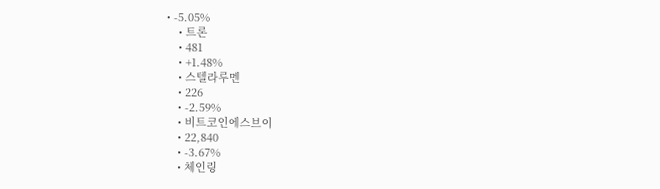• -5.05%
    • 트론
    • 481
    • +1.48%
    • 스텔라루멘
    • 226
    • -2.59%
    • 비트코인에스브이
    • 22,840
    • -3.67%
    • 체인링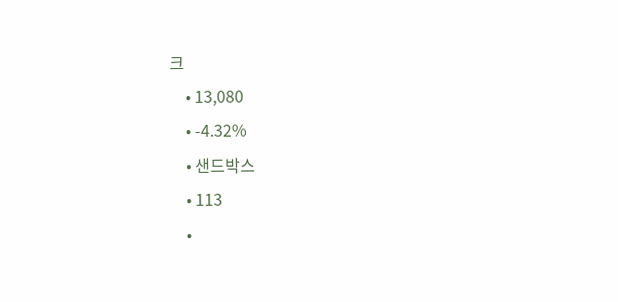크
    • 13,080
    • -4.32%
    • 샌드박스
    • 113
    •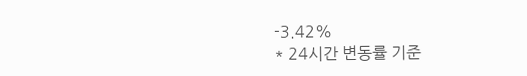-3.42%
* 24시간 변동률 기준